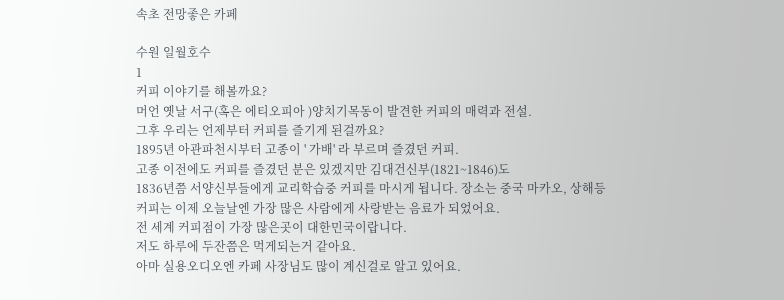속초 전망좋은 카페

수원 일월호수
1
커피 이야기를 해볼까요?
머언 옛날 서구(혹은 에티오피아 )양치기목동이 발견한 커피의 매력과 전설.
그후 우리는 언제부터 커피를 즐기게 된걸까요?
1895년 아관파천시부터 고종이 ' 가배' 라 부르며 즐겼던 커피.
고종 이전에도 커피를 즐겼던 분은 있겠지만 김대건신부(1821~1846)도
1836년쯤 서양신부들에게 교리학습중 커피를 마시게 됩니다. 장소는 중국 마카오, 상해등
커피는 이제 오늘날엔 가장 많은 사람에게 사랑받는 음료가 되었어요.
전 세계 커피점이 가장 많은곳이 대한민국이랍니다.
저도 하루에 두잔쯤은 먹게되는거 같아요.
아마 실용오디오엔 카페 사장님도 많이 계신걸로 알고 있어요.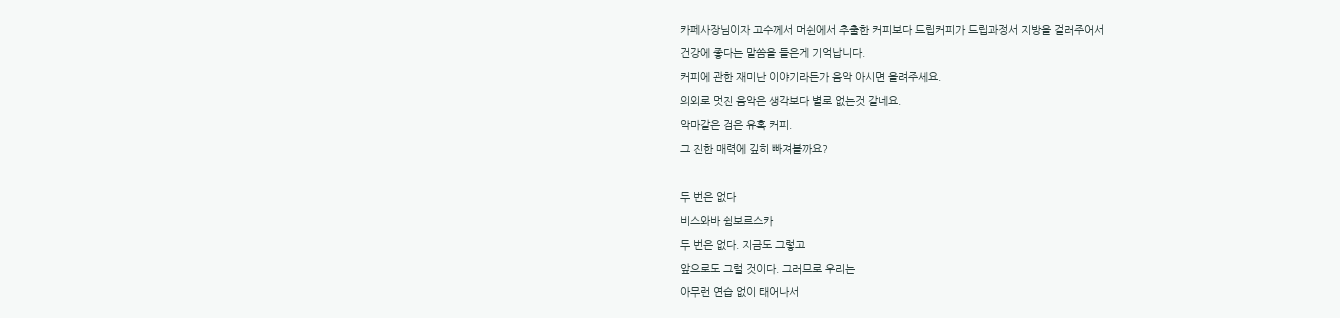카페사장님이자 고수께서 머쉰에서 추출한 커피보다 드립커피가 드립과정서 지방을 걸러주어서
건강에 좋다는 말씀을 들은게 기억납니다.
커피에 관한 재미난 이야기라든가 음악 아시면 올려주세요.
의외로 멋진 음악은 생각보다 별로 없는것 같네요.
악마같은 검은 유혹 커피.
그 진한 매력에 깊히 빠져볼까요?

두 번은 없다
비스와바 쉼보르스카
두 번은 없다. 지금도 그렇고
앞으로도 그럴 것이다. 그러므로 우리는
아무런 연습 없이 태어나서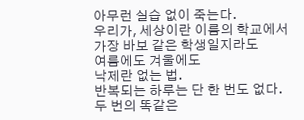아무런 실습 없이 죽는다.
우리가, 세상이란 이름의 학교에서
가장 바보 같은 학생일지라도
여름에도 겨울에도
낙제란 없는 법.
반복되는 하루는 단 한 번도 없다.
두 번의 똑같은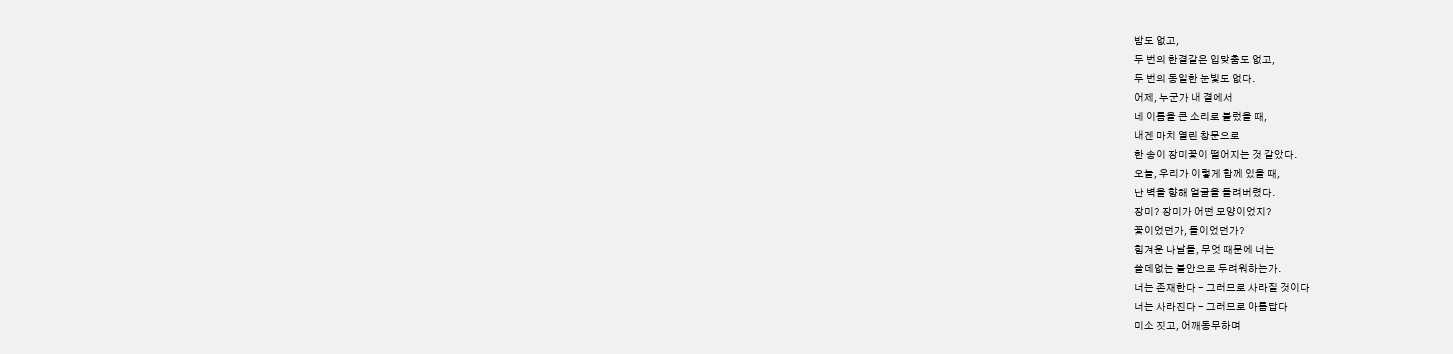밤도 없고,
두 번의 한결같은 입맞춤도 없고,
두 번의 동일한 눈빛도 없다.
어제, 누군가 내 곁에서
네 이름을 큰 소리로 불렀을 때,
내겐 마치 열린 창문으로
한 송이 장미꽃이 떨어지는 것 같았다.
오늘, 우리가 이렇게 함께 있을 때,
난 벽을 향해 얼굴을 돌려버렸다.
장미? 장미가 어떤 모양이었지?
꽃이었던가, 돌이었던가?
힘겨운 나날들, 무엇 때문에 너는
쓸데없는 불안으로 두려워하는가.
너는 존재한다 - 그러므로 사라질 것이다
너는 사라진다 - 그러므로 아름답다
미소 짓고, 어깨동무하며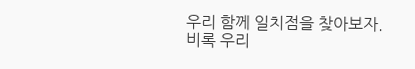우리 함께 일치점을 찾아보자.
비록 우리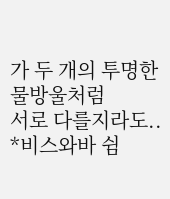가 두 개의 투명한 물방울처럼
서로 다를지라도..
*비스와바 쉼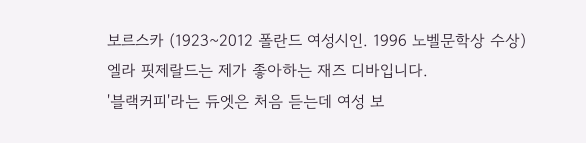보르스카 (1923~2012 폴란드 여성시인. 1996 노벨문학상 수상)
엘라 핏제랄드는 제가 좋아하는 재즈 디바입니다.
'블랙커피'라는 듀엣은 처음 듣는데 여성 보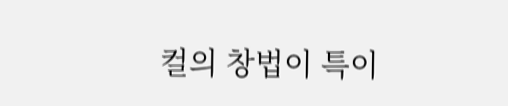컬의 창법이 특이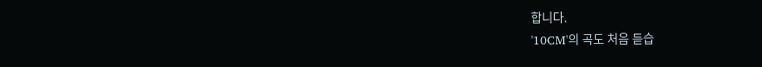합니다.
'10CM'의 곡도 처음 듣습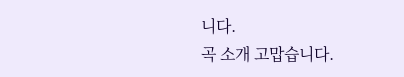니다.
곡 소개 고맙습니다.